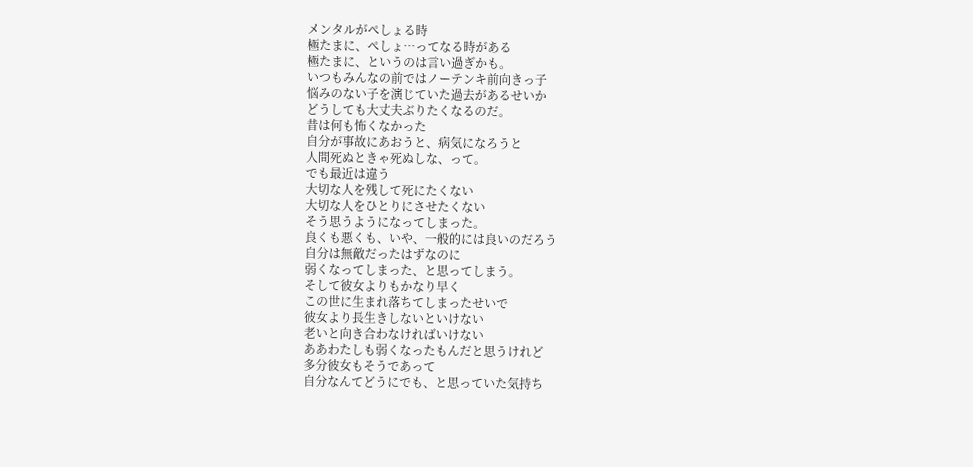メンタルがぺしょる時
極たまに、ぺしょ…ってなる時がある
極たまに、というのは言い過ぎかも。
いつもみんなの前ではノーテンキ前向きっ子
悩みのない子を演じていた過去があるせいか
どうしても大丈夫ぶりたくなるのだ。
昔は何も怖くなかった
自分が事故にあおうと、病気になろうと
人間死ぬときゃ死ぬしな、って。
でも最近は違う
大切な人を残して死にたくない
大切な人をひとりにさせたくない
そう思うようになってしまった。
良くも悪くも、いや、一般的には良いのだろう
自分は無敵だったはずなのに
弱くなってしまった、と思ってしまう。
そして彼女よりもかなり早く
この世に生まれ落ちてしまったせいで
彼女より長生きしないといけない
老いと向き合わなければいけない
ああわたしも弱くなったもんだと思うけれど
多分彼女もそうであって
自分なんてどうにでも、と思っていた気持ち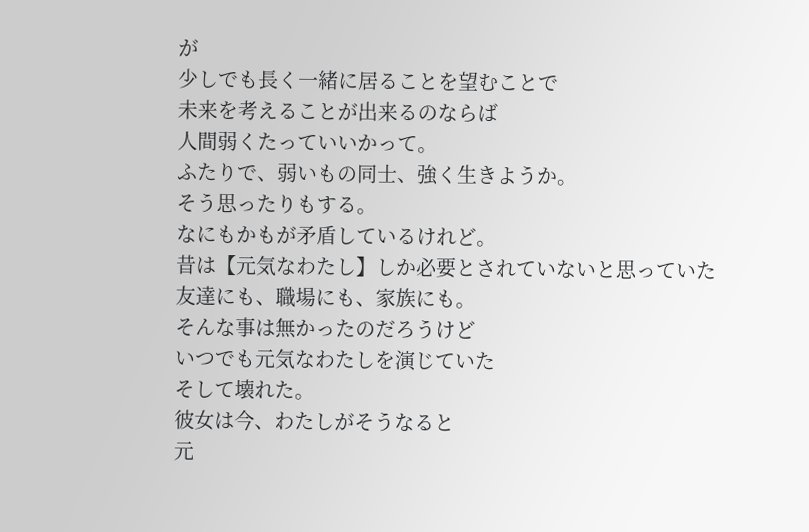が
少しでも長く一緒に居ることを望むことで
未来を考えることが出来るのならば
人間弱くたっていいかって。
ふたりで、弱いもの同士、強く生きようか。
そう思ったりもする。
なにもかもが矛盾しているけれど。
昔は【元気なわたし】しか必要とされていないと思っていた
友達にも、職場にも、家族にも。
そんな事は無かったのだろうけど
いつでも元気なわたしを演じていた
そして壊れた。
彼女は今、わたしがそうなると
元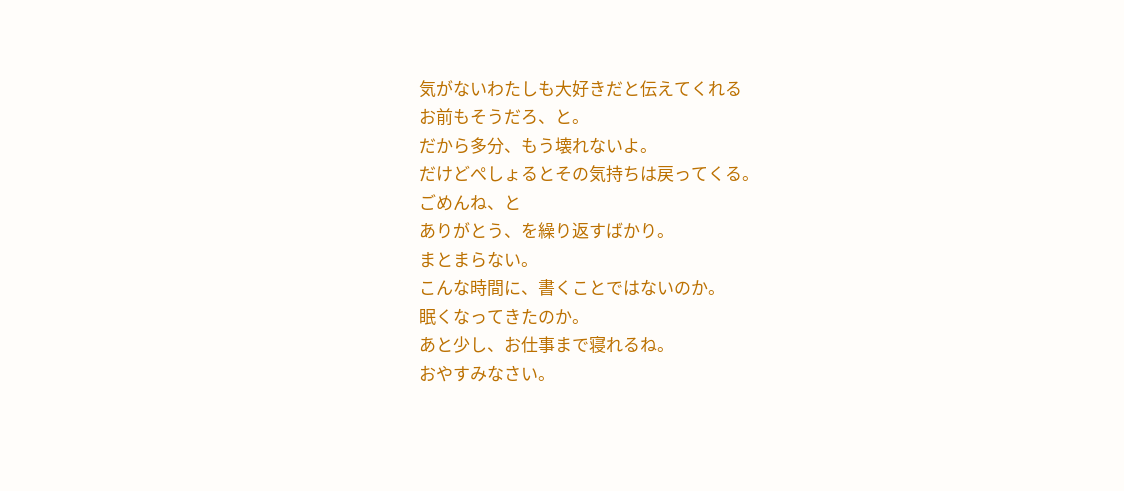気がないわたしも大好きだと伝えてくれる
お前もそうだろ、と。
だから多分、もう壊れないよ。
だけどぺしょるとその気持ちは戻ってくる。
ごめんね、と
ありがとう、を繰り返すばかり。
まとまらない。
こんな時間に、書くことではないのか。
眠くなってきたのか。
あと少し、お仕事まで寝れるね。
おやすみなさい。